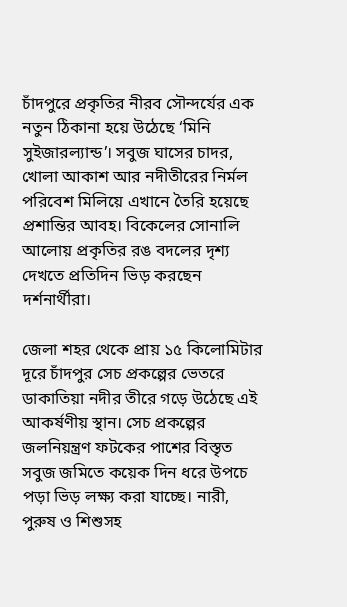চাঁদপুরে প্রকৃতির নীরব সৌন্দর্যের এক নতুন ঠিকানা হয়ে উঠেছে ‘মিনি সুইজারল্যান্ড’। সবুজ ঘাসের চাদর, খোলা আকাশ আর নদীতীরের নির্মল পরিবেশ মিলিয়ে এখানে তৈরি হয়েছে প্রশান্তির আবহ। বিকেলের সোনালি আলোয় প্রকৃতির রঙ বদলের দৃশ্য দেখতে প্রতিদিন ভিড় করছেন দর্শনার্থীরা।

জেলা শহর থেকে প্রায় ১৫ কিলোমিটার দূরে চাঁদপুর সেচ প্রকল্পের ভেতরে ডাকাতিয়া নদীর তীরে গড়ে উঠেছে এই আকর্ষণীয় স্থান। সেচ প্রকল্পের জলনিয়ন্ত্রণ ফটকের পাশের বিস্তৃত সবুজ জমিতে কয়েক দিন ধরে উপচে পড়া ভিড় লক্ষ্য করা যাচ্ছে। নারী, পুরুষ ও শিশুসহ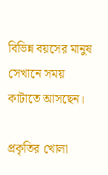বিভিন্ন বয়সের মানুষ সেখানে সময় কাটাতে আসছেন।

প্রকৃতির খোলা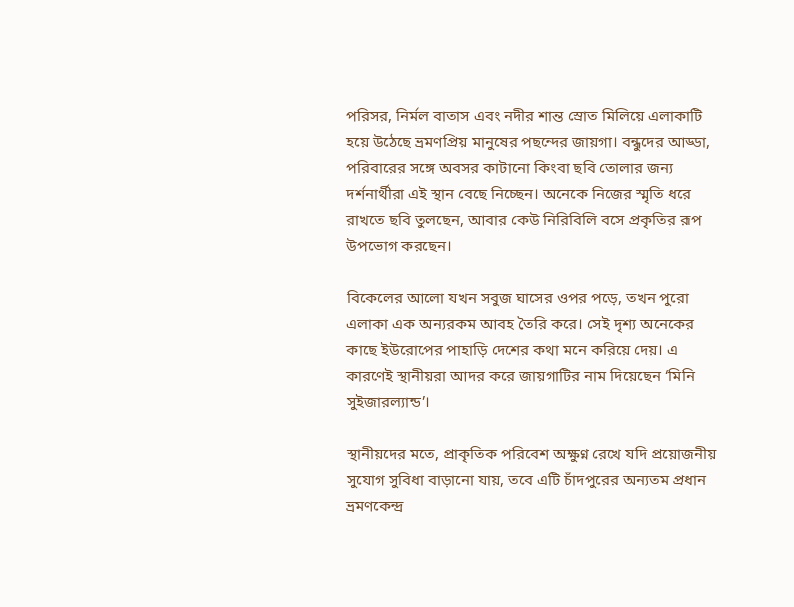পরিসর, নির্মল বাতাস এবং নদীর শান্ত স্রোত মিলিয়ে এলাকাটি হয়ে উঠেছে ভ্রমণপ্রিয় মানুষের পছন্দের জায়গা। বন্ধুদের আড্ডা, পরিবারের সঙ্গে অবসর কাটানো কিংবা ছবি তোলার জন্য দর্শনার্থীরা এই স্থান বেছে নিচ্ছেন। অনেকে নিজের স্মৃতি ধরে রাখতে ছবি তুলছেন, আবার কেউ নিরিবিলি বসে প্রকৃতির রূপ উপভোগ করছেন।

বিকেলের আলো যখন সবুজ ঘাসের ওপর পড়ে, তখন পুরো এলাকা এক অন্যরকম আবহ তৈরি করে। সেই দৃশ্য অনেকের কাছে ইউরোপের পাহাড়ি দেশের কথা মনে করিয়ে দেয়। এ কারণেই স্থানীয়রা আদর করে জায়গাটির নাম দিয়েছেন ‘মিনি সুইজারল্যান্ড’।

স্থানীয়দের মতে, প্রাকৃতিক পরিবেশ অক্ষুণ্ন রেখে যদি প্রয়োজনীয় সুযোগ সুবিধা বাড়ানো যায়, তবে এটি চাঁদপুরের অন্যতম প্রধান ভ্রমণকেন্দ্র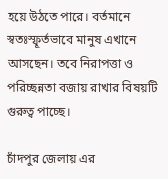হয়ে উঠতে পারে। বর্তমানে স্বতঃস্ফূর্তভাবে মানুষ এখানে আসছেন। তবে নিরাপত্তা ও পরিচ্ছন্নতা বজায় রাখার বিষয়টি গুরুত্ব পাচ্ছে।

চাঁদপুর জেলায় এর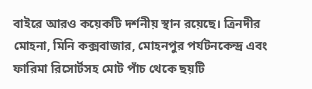বাইরে আরও কয়েকটি দর্শনীয় স্থান রয়েছে। ত্রিনদীর মোহনা, মিনি কক্সবাজার, মোহনপুর পর্যটনকেন্দ্র এবং ফারিমা রিসোর্টসহ মোট পাঁচ থেকে ছয়টি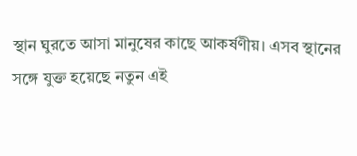স্থান ঘুরতে আসা মানুষের কাছে আকর্ষণীয়। এসব স্থানের সঙ্গে যুক্ত হয়েছে নতুন এই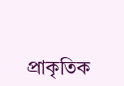প্রাকৃতিক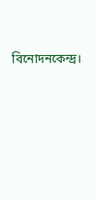বিনোদনকেন্দ্র।